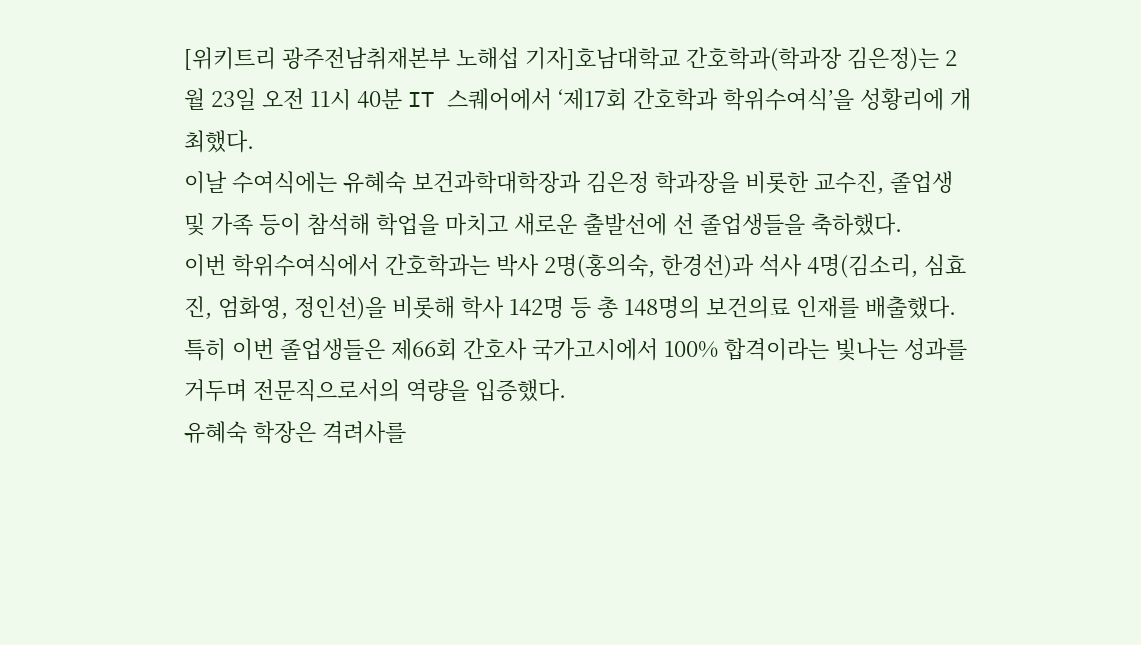[위키트리 광주전남취재본부 노해섭 기자]호남대학교 간호학과(학과장 김은정)는 2월 23일 오전 11시 40분 IT 스퀘어에서 ‘제17회 간호학과 학위수여식’을 성황리에 개최했다.
이날 수여식에는 유혜숙 보건과학대학장과 김은정 학과장을 비롯한 교수진, 졸업생 및 가족 등이 참석해 학업을 마치고 새로운 출발선에 선 졸업생들을 축하했다.
이번 학위수여식에서 간호학과는 박사 2명(홍의숙, 한경선)과 석사 4명(김소리, 심효진, 엄화영, 정인선)을 비롯해 학사 142명 등 총 148명의 보건의료 인재를 배출했다. 특히 이번 졸업생들은 제66회 간호사 국가고시에서 100% 합격이라는 빛나는 성과를 거두며 전문직으로서의 역량을 입증했다.
유혜숙 학장은 격려사를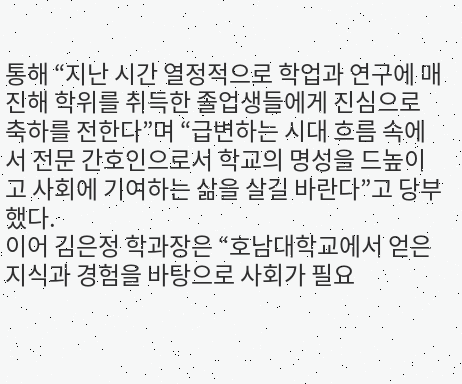통해 “지난 시간 열정적으로 학업과 연구에 매진해 학위를 취득한 졸업생들에게 진심으로 축하를 전한다”며 “급변하는 시대 흐름 속에서 전문 간호인으로서 학교의 명성을 드높이고 사회에 기여하는 삶을 살길 바란다”고 당부했다.
이어 김은정 학과장은 “호남대학교에서 얻은 지식과 경험을 바탕으로 사회가 필요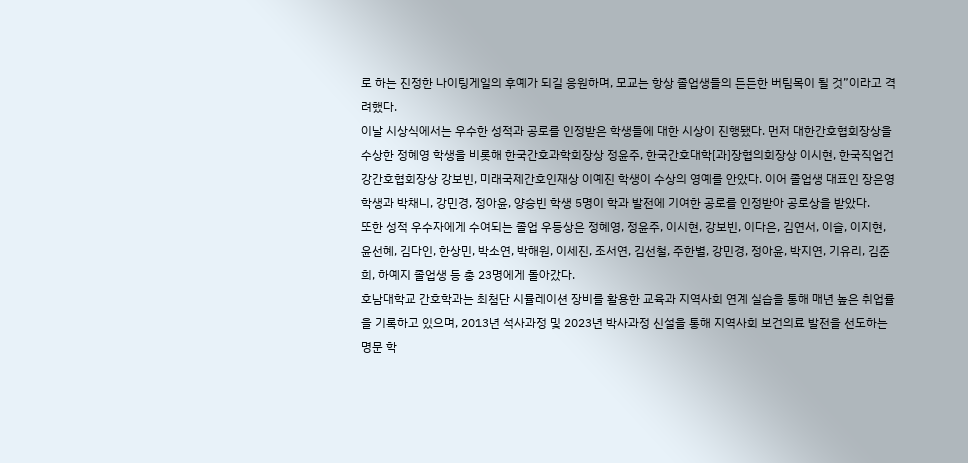로 하는 진정한 나이팅게일의 후예가 되길 응원하며, 모교는 항상 졸업생들의 든든한 버팀목이 될 것”이라고 격려했다.
이날 시상식에서는 우수한 성적과 공로를 인정받은 학생들에 대한 시상이 진행됐다. 먼저 대한간호협회장상을 수상한 정혜영 학생을 비롯해 한국간호과학회장상 정윤주, 한국간호대학[과]장협의회장상 이시현, 한국직업건강간호협회장상 강보빈, 미래국제간호인재상 이예진 학생이 수상의 영예를 안았다. 이어 졸업생 대표인 장은영 학생과 박채니, 강민경, 정아윤, 양승빈 학생 5명이 학과 발전에 기여한 공로를 인정받아 공로상을 받았다.
또한 성적 우수자에게 수여되는 졸업 우등상은 정혜영, 정윤주, 이시현, 강보빈, 이다은, 김연서, 이슬, 이지현, 윤선혜, 김다인, 한상민, 박소연, 박해원, 이세진, 조서연, 김선철, 주한별, 강민경, 정아윤, 박지연, 기유리, 김준희, 하예지 졸업생 등 총 23명에게 돌아갔다.
호남대학교 간호학과는 최첨단 시뮬레이션 장비를 활용한 교육과 지역사회 연계 실습을 통해 매년 높은 취업률을 기록하고 있으며, 2013년 석사과정 및 2023년 박사과정 신설을 통해 지역사회 보건의료 발전을 선도하는 명문 학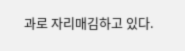과로 자리매김하고 있다.